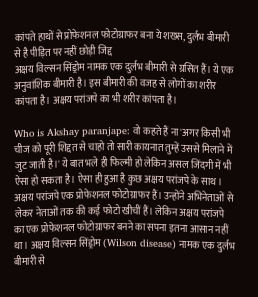कांपते हाथों से प्रोफेशनल फोटोग्राफर बना ये शख्स, दुर्लभ बीमारी से है पीड़ित पर नहीं छोड़ी जिद्द
अक्षय विल्सन सिंड्रोम नामक एक दुर्लभ बीमारी से ग्रसित हैं। ये एक अनुवांशिक बीमारी है। इस बीमारी की वजह से लोगों का शरीर कांपता है। अक्षय परांजपे का भी शरीर कांपता है।

Who is Akshay paranjape: वो कहते हैं ना 'अगर किसी भी चीज को पूरी शिद्दत से चाहो तो सारी कायनात तुम्हें उससे मिलाने में जुट जाती है।' ये बात भले ही फिल्मी हो लेकिन असल जिंदगी में भी ऐसा हो सकता है। ऐसा ही हुआ है कुछ अक्षय परांजपे के साथ। अक्षय परांजपे एक प्रोफेशनल फोटोग्राफर हैं। उन्होंने अभिनेताओं से लेकर नेताओं तक की कई फोटो खीचीं हैं। लेकिन अक्षय परांजपे का एक प्रोफेशनल फोटोग्राफर बनने का सपना इतना आसान नहीं था। अक्षय विल्सन सिंड्रोम (Wilson disease) नामक एक दुर्लभ बीमारी से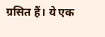ग्रसित हैं। ये एक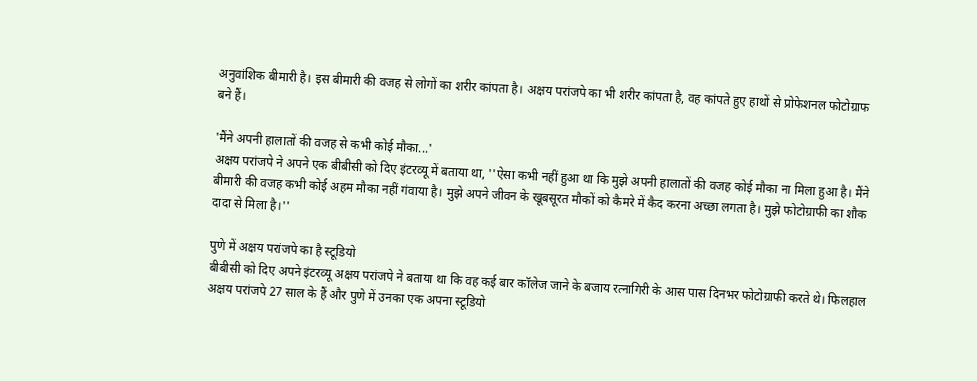अनुवांशिक बीमारी है। इस बीमारी की वजह से लोगों का शरीर कांपता है। अक्षय परांजपे का भी शरीर कांपता है, वह कांपते हुए हाथों से प्रोफेशनल फोटोग्राफ बने हैं।

'मैंने अपनी हालातों की वजह से कभी कोई मौका...'
अक्षय परांजपे ने अपने एक बीबीसी को दिए इंटरव्यू में बताया था, ''ऐसा कभी नहीं हुआ था कि मुझे अपनी हालातों की वजह कोई मौका ना मिला हुआ है। मैंने बीमारी की वजह कभी कोई अहम मौका नहीं गंवाया है। मुझे अपने जीवन के खूबसूरत मौकों को कैमरे में कैद करना अच्छा लगता है। मुझे फोटोग्राफी का शौक दादा से मिला है।''

पुणे में अक्षय परांजपे का है स्टूडियो
बीबीसी को दिए अपने इंटरव्यू अक्षय परांजपे ने बताया था कि वह कई बार कॉलेज जाने के बजाय रत्नागिरी के आस पास दिनभर फोटोग्राफी करते थे। फिलहाल अक्षय परांजपे 27 साल के हैं और पुणे में उनका एक अपना स्टूडियो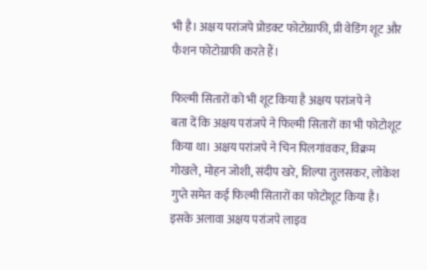भी है। अक्षय परांजपे प्रोडक्ट फोटोग्राफी, प्री वेडिंग शूट और फैशन फोटोग्राफी करते हैं।

फिल्मी सितारों को भी शूट किया है अक्षय परांजपे ने
बता दें कि अक्षय परांजपे ने फिल्मी सितारों का भी फोटोशूट किया था। अक्षय परांजपे ने चिन पिलगांवकर, विक्रम गोखले, मोहन जोशी, संदीप खरे, शिल्पा तुलसकर, लोकेश गुप्ते समेत कई फिल्मी सितारों का फोटोशूट किया है। इसके अलावा अक्षय परांजपे लाइव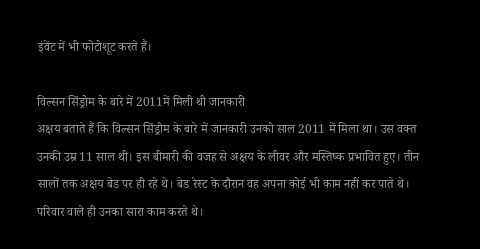इंवेंट में भी फोटोशूट करते हैं।

विल्सन सिंड्रोम के बारे में 2011में मिली थी जानकारी
अक्षय बताते हैं कि विल्सन सिंड्रोम के बारे में जानकारी उनको साल 2011 में मिला था। उस वक्त उनकी उम्र 11 साल थी। इस बीमारी की वजह से अक्षय के लीवर और मस्तिष्क प्रभावित हुए। तीन सालों तक अक्षय बेड पर ही रहे थे। बेड रेस्ट के दौरान वह अपना कोई भी काम नहीं कर पाते थे। परिवार वाले ही उनका सारा काम करते थे।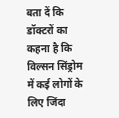बता दें कि डॉक्टरों का कहना है कि विल्सन सिंड्रोम में कई लोगों के लिए जिंदा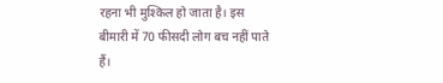रहना भी मुश्किल हो जाता है। इस बीमारी में 70 फीसदी लोग बच नहीं पाते हैं।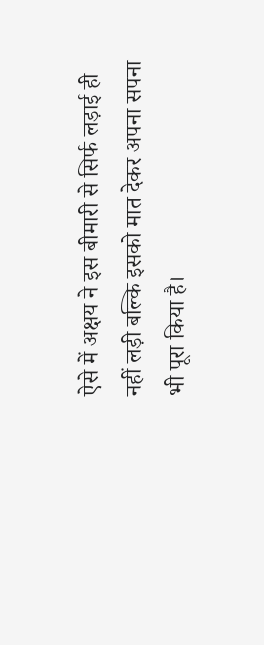ऐसे में अक्षय ने इस बीमारी से सिर्फ लड़ाई ही नहीं लड़ी बल्कि इसको मात देकर अपना सपना भी पूरा किया है।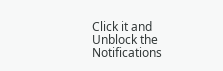Click it and Unblock the Notifications